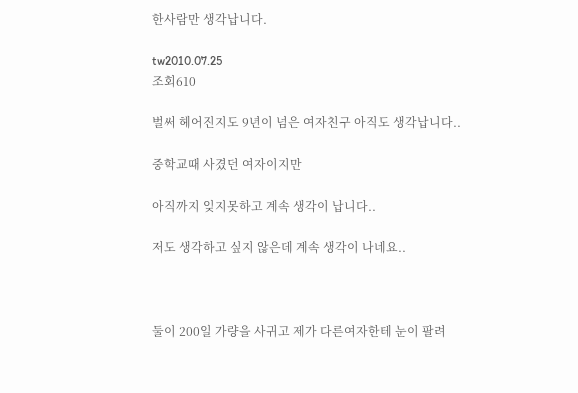한사람만 생각납니다.

tw2010.07.25
조회610

벌써 헤어진지도 9년이 넘은 여자친구 아직도 생각납니다..

중학교때 사겼던 여자이지만

아직까지 잊지못하고 계속 생각이 납니다..

저도 생각하고 싶지 않은데 계속 생각이 나네요..



둘이 200일 가량을 사귀고 제가 다른여자한테 눈이 팔려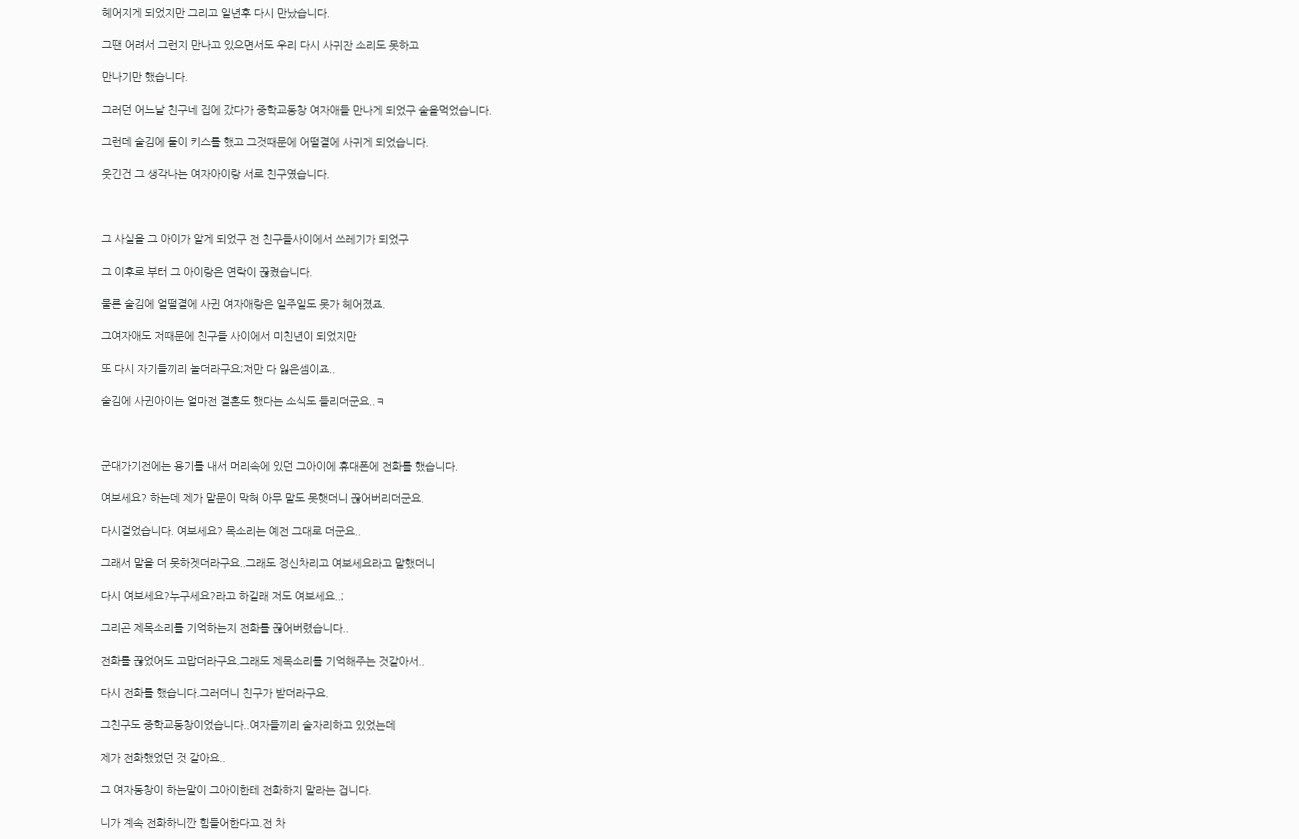헤어지게 되었지만 그리고 일년후 다시 만났습니다.

그땐 어려서 그런지 만나고 있으면서도 우리 다시 사귀잔 소리도 못하고

만나기만 했습니다.

그러던 어느날 친구네 집에 갔다가 중학교동창 여자애들 만나게 되었구 술을먹었습니다.

그런데 술김에 둘이 키스를 했고 그것때문에 어떨결에 사귀게 되었습니다.

웃긴건 그 생각나는 여자아이랑 서로 친구였습니다.



그 사실을 그 아이가 알게 되었구 전 친구들사이에서 쓰레기가 되었구

그 이후로 부터 그 아이랑은 연락이 끊켰습니다.

물론 술김에 얼떨결에 사귄 여자애랑은 일주일도 못가 헤어졌죠.

그여자애도 저때문에 친구들 사이에서 미친년이 되었지만

또 다시 자기들끼리 놀더라구요;저만 다 잃은셈이죠..

술김에 사귄아이는 얼마전 결혼도 했다는 소식도 들리더군요..ㅋ



군대가기전에는 용기를 내서 머리속에 있던 그아이에 휴대폰에 전화를 했습니다.

여보세요? 하는데 제가 말문이 막혀 아무 말도 못햇더니 끊어버리더군요.

다시걸었습니다. 여보세요? 목소리는 예전 그대로 더군요..

그래서 말을 더 못하겟더라구요..그래도 정신차리고 여보세요라고 말했더니

다시 여보세요?누구세요?라고 하길래 저도 여보세요..;

그리곤 제목소리를 기억하는지 전화를 끊어버렸습니다..

전화를 끊었어도 고맙더라구요.그래도 제목소리를 기억해주는 것같아서..

다시 전화를 했습니다.그러더니 친구가 받더라구요.

그친구도 중학교동창이었습니다..여자들끼리 술자리하고 있었는데

제가 전화했었던 것 같아요..

그 여자동창이 하는말이 그아이한테 전화하지 말라는 겁니다.

니가 계속 전화하니깐 힘들어한다고.전 차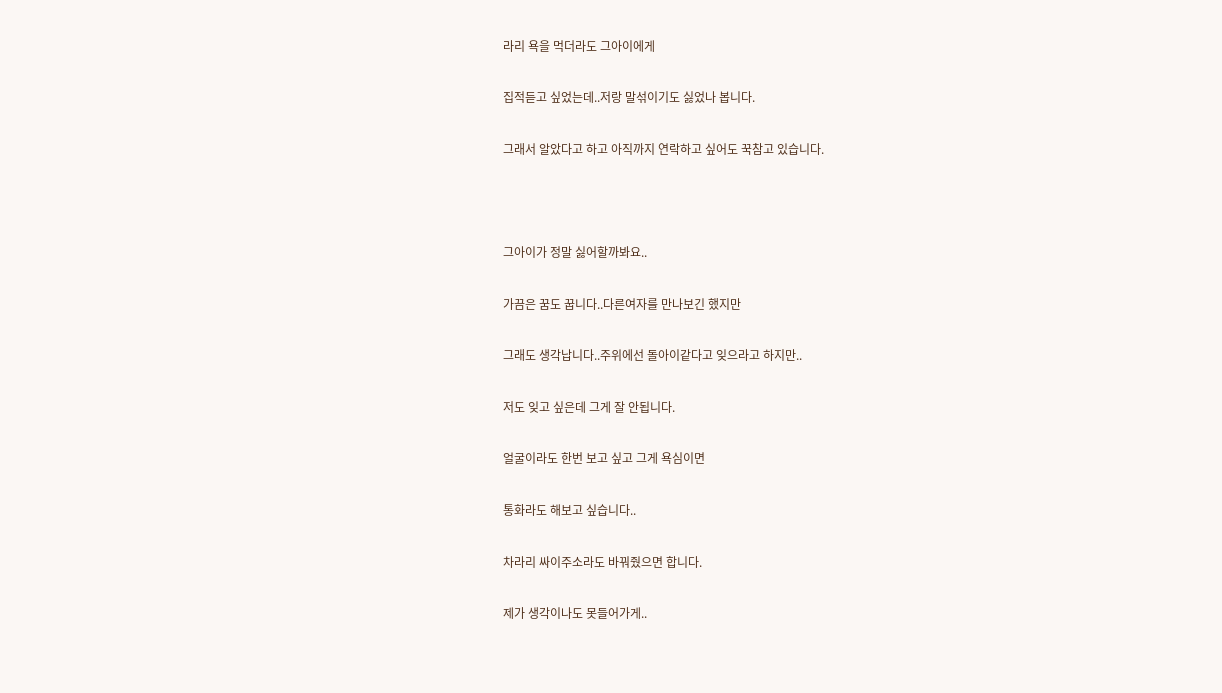라리 욕을 먹더라도 그아이에게

집적듣고 싶었는데..저랑 말섞이기도 싫었나 봅니다.

그래서 알았다고 하고 아직까지 연락하고 싶어도 꾹참고 있습니다.



그아이가 정말 싫어할까봐요..

가끔은 꿈도 꿉니다..다른여자를 만나보긴 했지만

그래도 생각납니다..주위에선 돌아이같다고 잊으라고 하지만..

저도 잊고 싶은데 그게 잘 안됩니다.

얼굴이라도 한번 보고 싶고 그게 욕심이면

통화라도 해보고 싶습니다..

차라리 싸이주소라도 바꿔줬으면 합니다.

제가 생각이나도 못들어가게..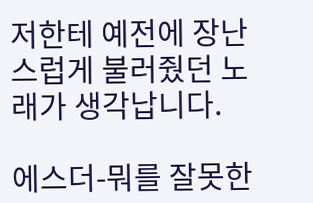저한테 예전에 장난스럽게 불러줬던 노래가 생각납니다.

에스더-뭐를 잘못한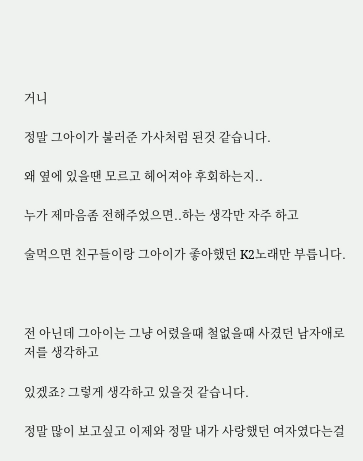거니

정말 그아이가 불러준 가사처럼 된것 같습니다.

왜 옆에 있을땐 모르고 헤어져야 후회하는지..

누가 제마음좀 전해주었으면..하는 생각만 자주 하고

술먹으면 친구들이랑 그아이가 좋아했던 K2노래만 부릅니다.



전 아닌데 그아이는 그냥 어렸을때 철없을때 사겼던 남자애로 저를 생각하고

있겠죠? 그렇게 생각하고 있을것 같습니다.

정말 많이 보고싶고 이제와 정말 내가 사랑했던 여자였다는걸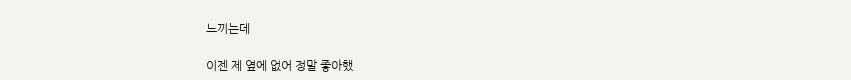느끼는데

이젠 제 옆에 없어 정말 좋아했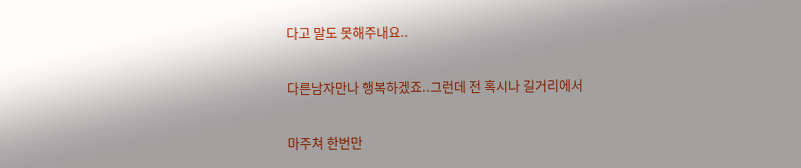다고 말도 못해주내요..

다른남자만나 행복하겠죠..그런데 전 혹시나 길거리에서

마주쳐 한번만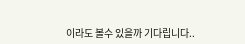이라도 볼수 있을까 기다립니다..